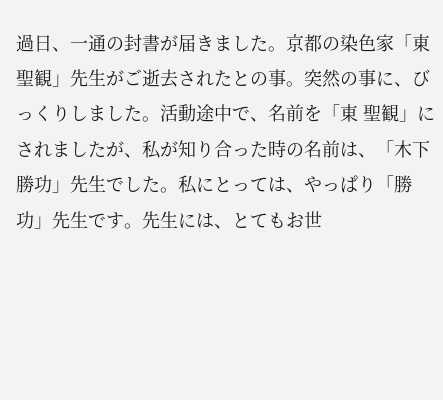過日、一通の封書が届きました。京都の染色家「東 聖観」先生がご逝去されたとの事。突然の事に、びっくりしました。活動途中で、名前を「東 聖観」にされましたが、私が知り合った時の名前は、「木下 勝功」先生でした。私にとっては、やっぱり「勝功」先生です。先生には、とてもお世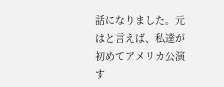話になりました。元はと言えば、私達が初めてアメリカ公演す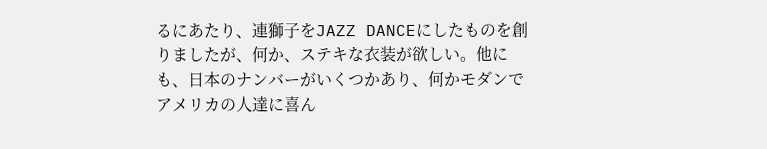るにあたり、連獅子をJAZZ DANCEにしたものを創りましたが、何か、ステキな衣装が欲しい。他にも、日本のナンバーがいくつかあり、何かモダンでアメリカの人達に喜ん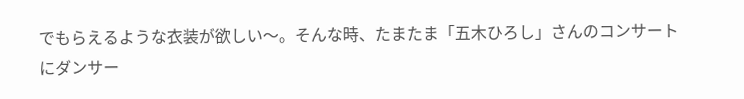でもらえるような衣装が欲しい〜。そんな時、たまたま「五木ひろし」さんのコンサートにダンサー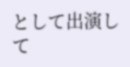として出演して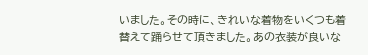いました。その時に、きれいな着物をいくつも着替えて踊らせて頂きました。あの衣装が良いな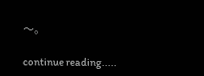〜。

continue reading.....